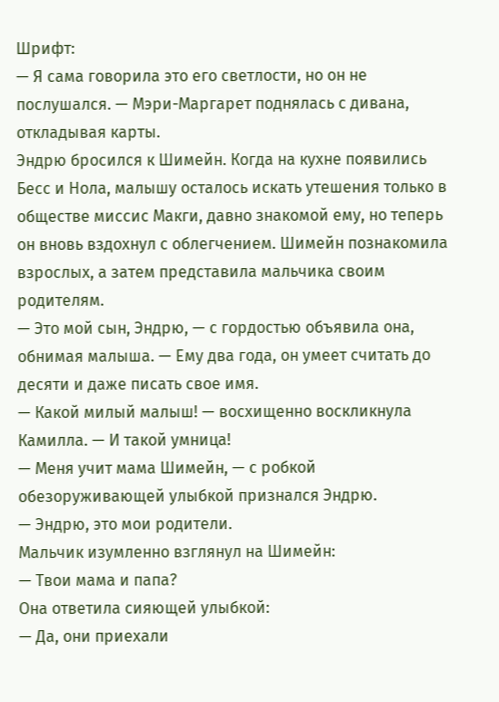Шрифт:
— Я сама говорила это его светлости, но он не послушался. — Мэри-Маргарет поднялась с дивана, откладывая карты.
Эндрю бросился к Шимейн. Когда на кухне появились Бесс и Нола, малышу осталось искать утешения только в обществе миссис Макги, давно знакомой ему, но теперь он вновь вздохнул с облегчением. Шимейн познакомила взрослых, а затем представила мальчика своим родителям.
— Это мой сын, Эндрю, — с гордостью объявила она, обнимая малыша. — Ему два года, он умеет считать до десяти и даже писать свое имя.
— Какой милый малыш! — восхищенно воскликнула Камилла. — И такой умница!
— Меня учит мама Шимейн, — с робкой обезоруживающей улыбкой признался Эндрю.
— Эндрю, это мои родители.
Мальчик изумленно взглянул на Шимейн:
— Твои мама и папа?
Она ответила сияющей улыбкой:
— Да, они приехали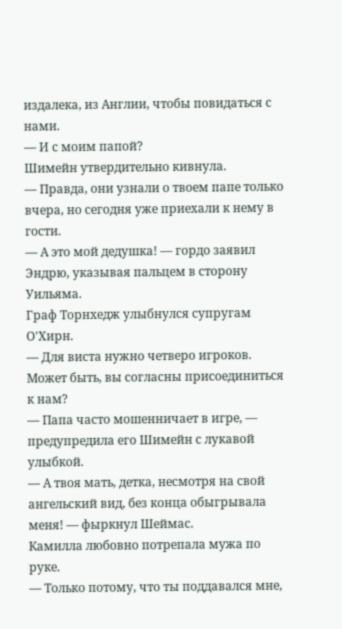издалека, из Англии, чтобы повидаться с нами.
— И с моим папой?
Шимейн утвердительно кивнула.
— Правда, они узнали о твоем папе только вчера, но сегодня уже приехали к нему в гости.
— А это мой дедушка! — гордо заявил Эндрю, указывая пальцем в сторону Уильяма.
Граф Торнхедж улыбнулся супругам О'Хирн.
— Для виста нужно четверо игроков. Может быть, вы согласны присоединиться к нам?
— Папа часто мошенничает в игре, — предупредила его Шимейн с лукавой улыбкой.
— А твоя мать, детка, несмотря на свой ангельский вид, без конца обыгрывала меня! — фыркнул Шеймас.
Камилла любовно потрепала мужа по руке.
— Только потому, что ты поддавался мне,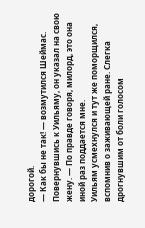дорогой.
— Как бы не так! — возмутился Шеймас. Повернувшись к Уильяму, он указал на свою жену. — По правде говоря, милорд, это она иной раз поддается мне.
Уильям усмехнулся и тут же поморщился, вспомнив о заживающей ране. Слегка дрогнувшим от боли голосом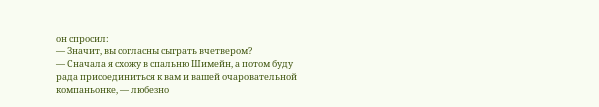он спросил:
— Значит, вы согласны сыграть вчетвером?
— Сначала я схожу в спальню Шимейн, а потом буду рада присоединиться к вам и вашей очаровательной компаньонке, — любезно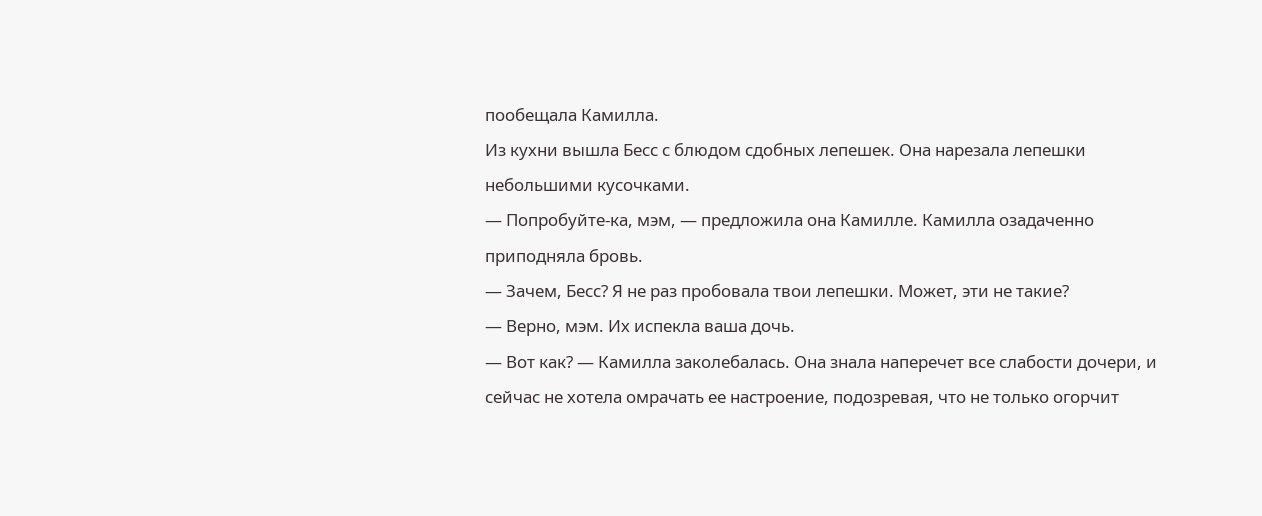пообещала Камилла.
Из кухни вышла Бесс с блюдом сдобных лепешек. Она нарезала лепешки небольшими кусочками.
— Попробуйте-ка, мэм, — предложила она Камилле. Камилла озадаченно приподняла бровь.
— Зачем, Бесс? Я не раз пробовала твои лепешки. Может, эти не такие?
— Верно, мэм. Их испекла ваша дочь.
— Вот как? — Камилла заколебалась. Она знала наперечет все слабости дочери, и сейчас не хотела омрачать ее настроение, подозревая, что не только огорчит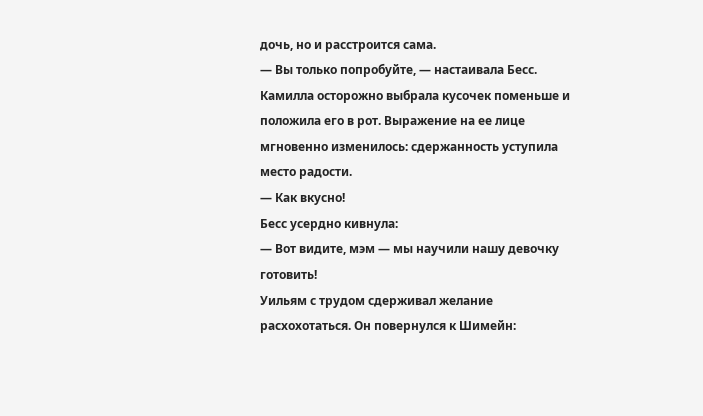дочь, но и расстроится сама.
— Вы только попробуйте, — настаивала Бесс.
Камилла осторожно выбрала кусочек поменьше и положила его в рот. Выражение на ее лице мгновенно изменилось: сдержанность уступила место радости.
— Как вкусно!
Бесс усердно кивнула:
— Вот видите, мэм — мы научили нашу девочку готовить!
Уильям с трудом сдерживал желание расхохотаться. Он повернулся к Шимейн: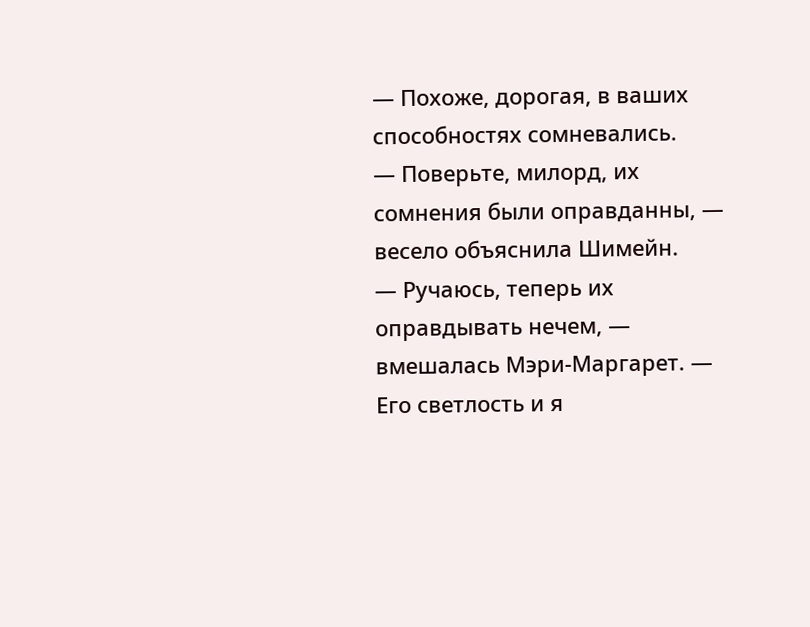— Похоже, дорогая, в ваших способностях сомневались.
— Поверьте, милорд, их сомнения были оправданны, — весело объяснила Шимейн.
— Ручаюсь, теперь их оправдывать нечем, — вмешалась Мэри-Маргарет. — Его светлость и я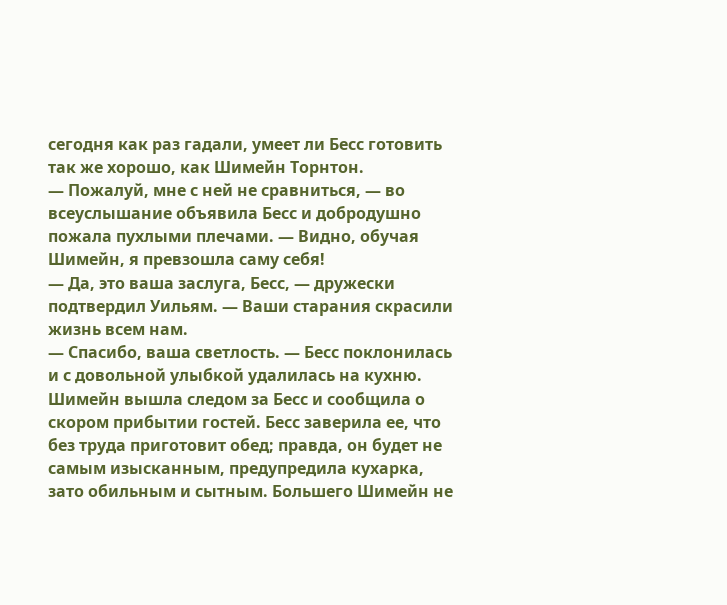сегодня как раз гадали, умеет ли Бесс готовить так же хорошо, как Шимейн Торнтон.
— Пожалуй, мне с ней не сравниться, — во всеуслышание объявила Бесс и добродушно пожала пухлыми плечами. — Видно, обучая Шимейн, я превзошла саму себя!
— Да, это ваша заслуга, Бесс, — дружески подтвердил Уильям. — Ваши старания скрасили жизнь всем нам.
— Спасибо, ваша светлость. — Бесс поклонилась и с довольной улыбкой удалилась на кухню.
Шимейн вышла следом за Бесс и сообщила о скором прибытии гостей. Бесс заверила ее, что без труда приготовит обед; правда, он будет не самым изысканным, предупредила кухарка, зато обильным и сытным. Большего Шимейн не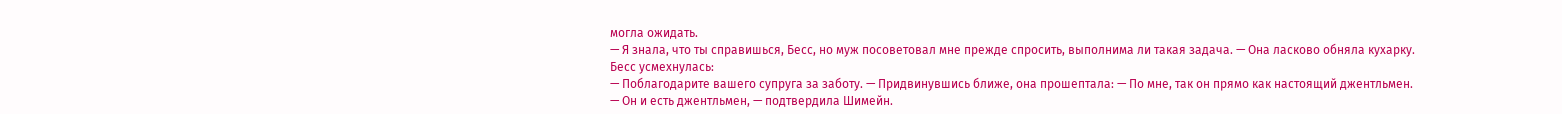могла ожидать.
— Я знала, что ты справишься, Бесс, но муж посоветовал мне прежде спросить, выполнима ли такая задача. — Она ласково обняла кухарку.
Бесс усмехнулась:
— Поблагодарите вашего супруга за заботу. — Придвинувшись ближе, она прошептала: — По мне, так он прямо как настоящий джентльмен.
— Он и есть джентльмен, — подтвердила Шимейн.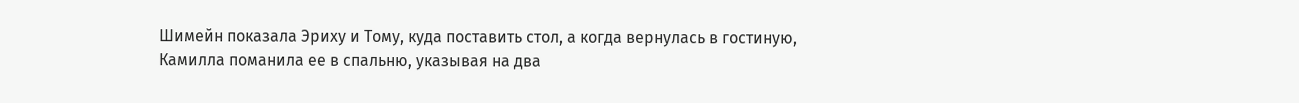Шимейн показала Эриху и Тому, куда поставить стол, а когда вернулась в гостиную, Камилла поманила ее в спальню, указывая на два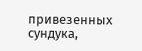привезенных сундука,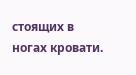стоящих в ногах кровати.